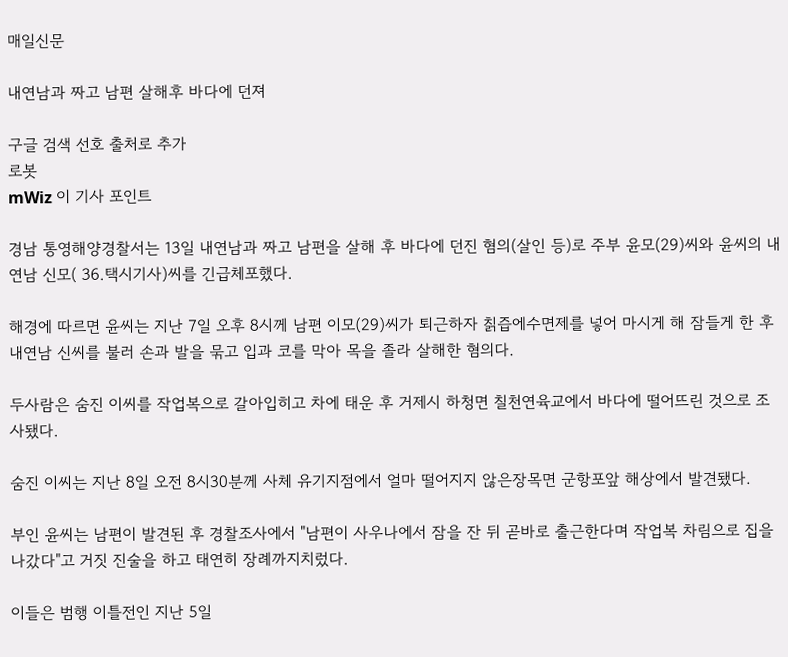매일신문

내연남과 짜고 남편 살해후 바다에 던져

구글 검색 선호 출처로 추가
로봇
mWiz 이 기사 포인트

경남 통영해양경찰서는 13일 내연남과 짜고 남편을 살해 후 바다에 던진 혐의(살인 등)로 주부 윤모(29)씨와 윤씨의 내연남 신모( 36.택시기사)씨를 긴급체포했다.

해경에 따르면 윤씨는 지난 7일 오후 8시께 남편 이모(29)씨가 퇴근하자 칡즙에수면제를 넣어 마시게 해 잠들게 한 후 내연남 신씨를 불러 손과 발을 묶고 입과 코를 막아 목을 졸라 살해한 혐의다.

두사람은 숨진 이씨를 작업복으로 갈아입히고 차에 태운 후 거제시 하청면 칠천연육교에서 바다에 떨어뜨린 것으로 조사됐다.

숨진 이씨는 지난 8일 오전 8시30분께 사체 유기지점에서 얼마 떨어지지 않은장목면 군항포앞 해상에서 발견됐다.

부인 윤씨는 남편이 발견된 후 경찰조사에서 "남편이 사우나에서 잠을 잔 뒤 곧바로 출근한다며 작업복 차림으로 집을 나갔다"고 거짓 진술을 하고 태연히 장례까지치렀다.

이들은 범행 이틀전인 지난 5일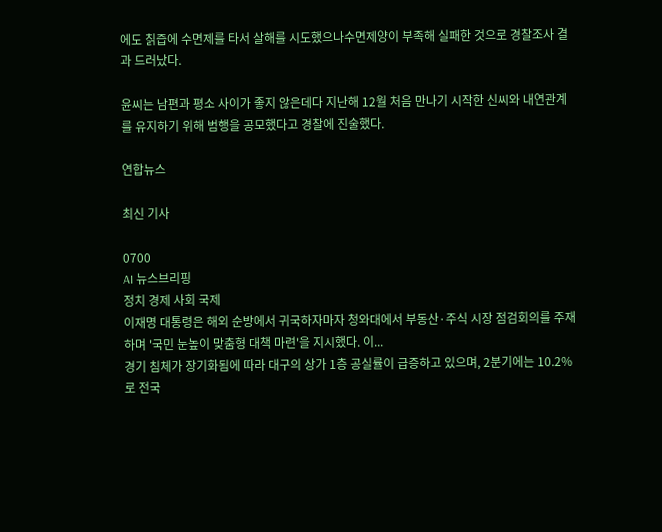에도 칡즙에 수면제를 타서 살해를 시도했으나수면제양이 부족해 실패한 것으로 경찰조사 결과 드러났다.

윤씨는 남편과 평소 사이가 좋지 않은데다 지난해 12월 처음 만나기 시작한 신씨와 내연관계를 유지하기 위해 범행을 공모했다고 경찰에 진술했다.

연합뉴스

최신 기사

0700
AI 뉴스브리핑
정치 경제 사회 국제
이재명 대통령은 해외 순방에서 귀국하자마자 청와대에서 부동산·주식 시장 점검회의를 주재하며 '국민 눈높이 맞춤형 대책 마련'을 지시했다. 이...
경기 침체가 장기화됨에 따라 대구의 상가 1층 공실률이 급증하고 있으며, 2분기에는 10.2%로 전국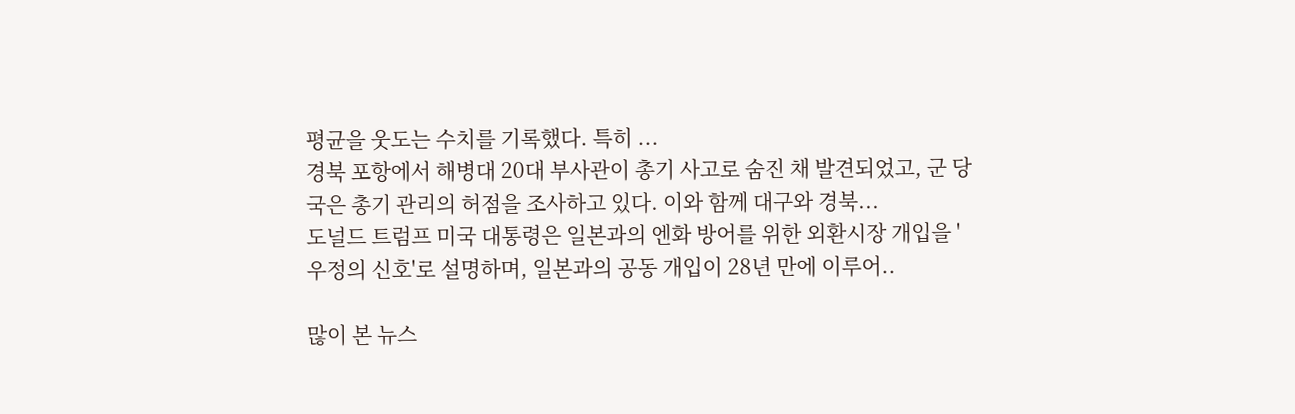평균을 웃도는 수치를 기록했다. 특히 ...
경북 포항에서 해병대 20대 부사관이 총기 사고로 숨진 채 발견되었고, 군 당국은 총기 관리의 허점을 조사하고 있다. 이와 함께 대구와 경북...
도널드 트럼프 미국 대통령은 일본과의 엔화 방어를 위한 외환시장 개입을 '우정의 신호'로 설명하며, 일본과의 공동 개입이 28년 만에 이루어..

많이 본 뉴스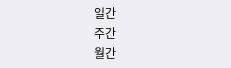일간
주간
월간